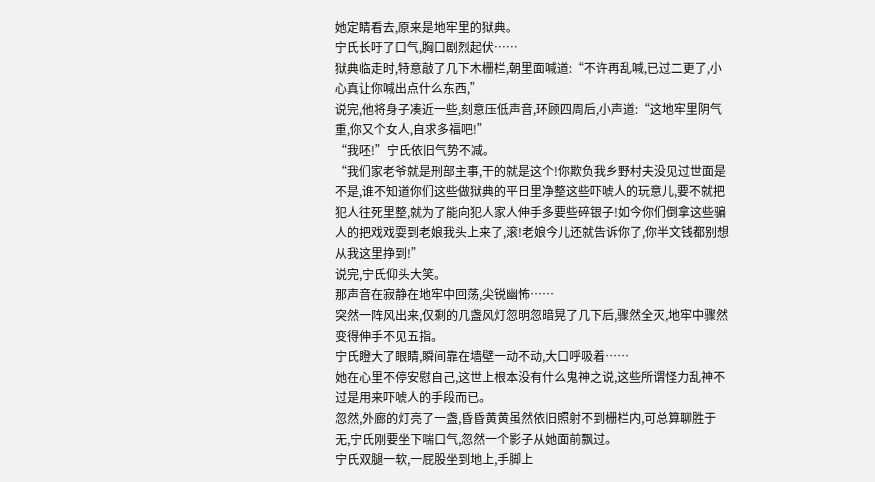她定睛看去,原来是地牢里的狱典。
宁氏长吁了口气,胸口剧烈起伏……
狱典临走时,特意敲了几下木栅栏,朝里面喊道:“不许再乱喊,已过二更了,小心真让你喊出点什么东西,”
说完,他将身子凑近一些,刻意压低声音,环顾四周后,小声道:“这地牢里阴气重,你又个女人,自求多福吧!”
“我呸!”宁氏依旧气势不减。
“我们家老爷就是刑部主事,干的就是这个!你欺负我乡野村夫没见过世面是不是,谁不知道你们这些做狱典的平日里净整这些吓唬人的玩意儿,要不就把犯人往死里整,就为了能向犯人家人伸手多要些碎银子!如今你们倒拿这些骗人的把戏戏耍到老娘我头上来了,滚!老娘今儿还就告诉你了,你半文钱都别想从我这里挣到!”
说完,宁氏仰头大笑。
那声音在寂静在地牢中回荡,尖锐幽怖……
突然一阵风出来,仅剩的几盏风灯忽明忽暗晃了几下后,骤然全灭,地牢中骤然变得伸手不见五指。
宁氏瞪大了眼睛,瞬间靠在墙壁一动不动,大口呼吸着……
她在心里不停安慰自己,这世上根本没有什么鬼神之说,这些所谓怪力乱神不过是用来吓唬人的手段而已。
忽然,外廊的灯亮了一盏,昏昏黄黄虽然依旧照射不到栅栏内,可总算聊胜于无,宁氏刚要坐下喘口气,忽然一个影子从她面前飘过。
宁氏双腿一软,一屁股坐到地上,手脚上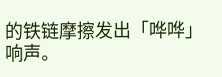的铁链摩擦发出「哗哗」响声。